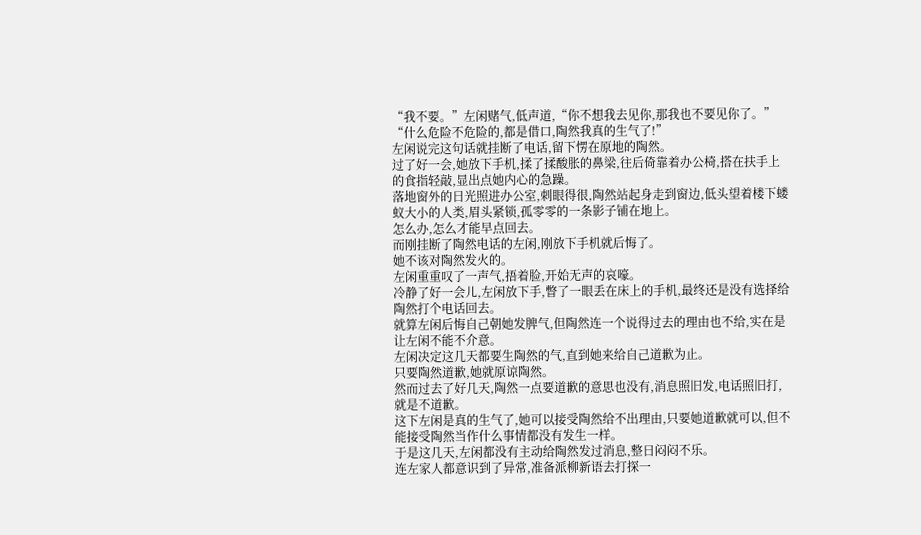“我不要。”左闲赌气,低声道,“你不想我去见你,那我也不要见你了。”
“什么危险不危险的,都是借口,陶然我真的生气了!”
左闲说完这句话就挂断了电话,留下愣在原地的陶然。
过了好一会,她放下手机,揉了揉酸胀的鼻梁,往后倚靠着办公椅,搭在扶手上的食指轻敲,显出点她内心的急躁。
落地窗外的日光照进办公室,刺眼得很,陶然站起身走到窗边,低头望着楼下蝼蚁大小的人类,眉头紧锁,孤零零的一条影子铺在地上。
怎么办,怎么才能早点回去。
而刚挂断了陶然电话的左闲,刚放下手机就后悔了。
她不该对陶然发火的。
左闲重重叹了一声气,捂着脸,开始无声的哀嚎。
冷静了好一会儿,左闲放下手,瞥了一眼丢在床上的手机,最终还是没有选择给陶然打个电话回去。
就算左闲后悔自己朝她发脾气,但陶然连一个说得过去的理由也不给,实在是让左闲不能不介意。
左闲决定这几天都要生陶然的气,直到她来给自己道歉为止。
只要陶然道歉,她就原谅陶然。
然而过去了好几天,陶然一点要道歉的意思也没有,消息照旧发,电话照旧打,就是不道歉。
这下左闲是真的生气了,她可以接受陶然给不出理由,只要她道歉就可以,但不能接受陶然当作什么事情都没有发生一样。
于是这几天,左闲都没有主动给陶然发过消息,整日闷闷不乐。
连左家人都意识到了异常,准备派柳新语去打探一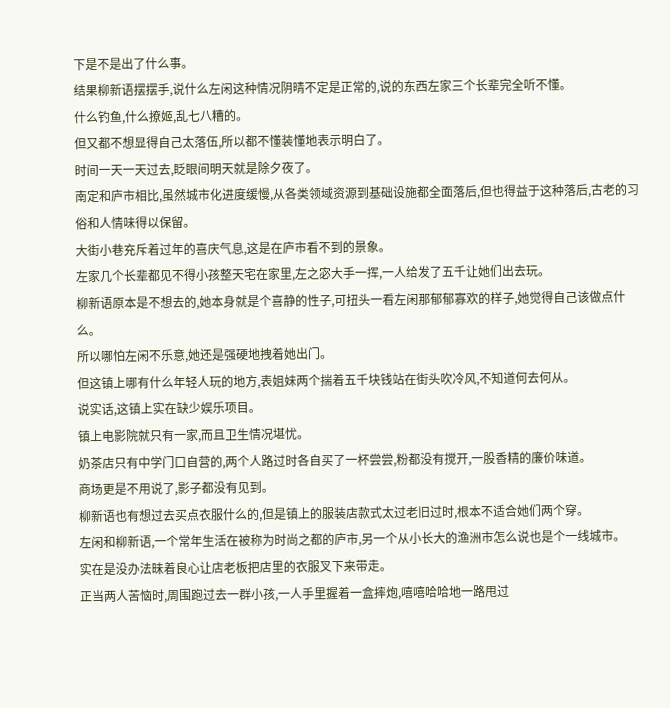下是不是出了什么事。
结果柳新语摆摆手,说什么左闲这种情况阴晴不定是正常的,说的东西左家三个长辈完全听不懂。
什么钓鱼,什么撩姬,乱七八糟的。
但又都不想显得自己太落伍,所以都不懂装懂地表示明白了。
时间一天一天过去,眨眼间明天就是除夕夜了。
南定和庐市相比,虽然城市化进度缓慢,从各类领域资源到基础设施都全面落后,但也得益于这种落后,古老的习俗和人情味得以保留。
大街小巷充斥着过年的喜庆气息,这是在庐市看不到的景象。
左家几个长辈都见不得小孩整天宅在家里,左之宓大手一挥,一人给发了五千让她们出去玩。
柳新语原本是不想去的,她本身就是个喜静的性子,可扭头一看左闲那郁郁寡欢的样子,她觉得自己该做点什么。
所以哪怕左闲不乐意,她还是强硬地拽着她出门。
但这镇上哪有什么年轻人玩的地方,表姐妹两个揣着五千块钱站在街头吹冷风,不知道何去何从。
说实话,这镇上实在缺少娱乐项目。
镇上电影院就只有一家,而且卫生情况堪忧。
奶茶店只有中学门口自营的,两个人路过时各自买了一杯尝尝,粉都没有搅开,一股香精的廉价味道。
商场更是不用说了,影子都没有见到。
柳新语也有想过去买点衣服什么的,但是镇上的服装店款式太过老旧过时,根本不适合她们两个穿。
左闲和柳新语,一个常年生活在被称为时尚之都的庐市,另一个从小长大的渔洲市怎么说也是个一线城市。
实在是没办法昧着良心让店老板把店里的衣服叉下来带走。
正当两人苦恼时,周围跑过去一群小孩,一人手里握着一盒摔炮,嘻嘻哈哈地一路甩过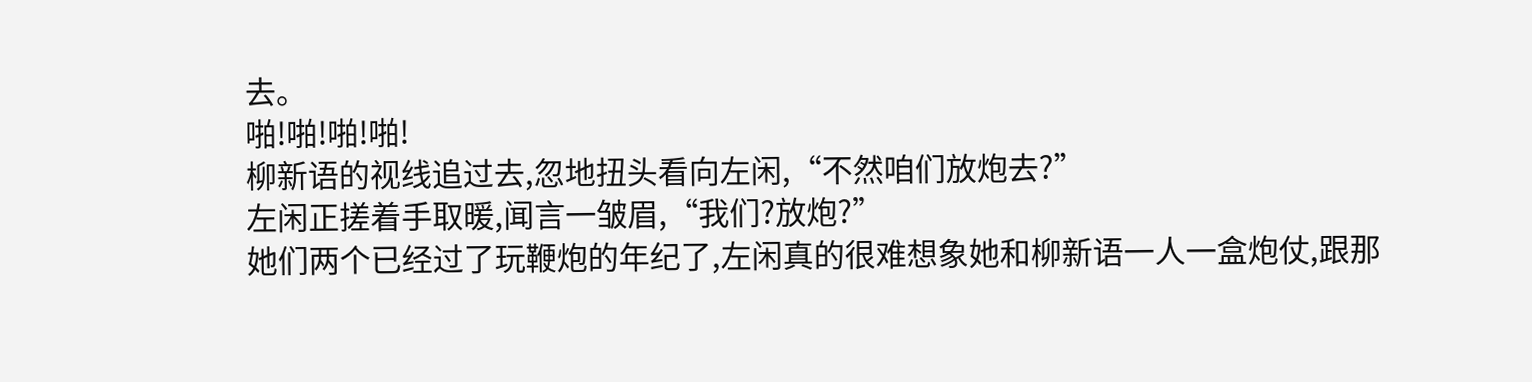去。
啪!啪!啪!啪!
柳新语的视线追过去,忽地扭头看向左闲,“不然咱们放炮去?”
左闲正搓着手取暖,闻言一皱眉,“我们?放炮?”
她们两个已经过了玩鞭炮的年纪了,左闲真的很难想象她和柳新语一人一盒炮仗,跟那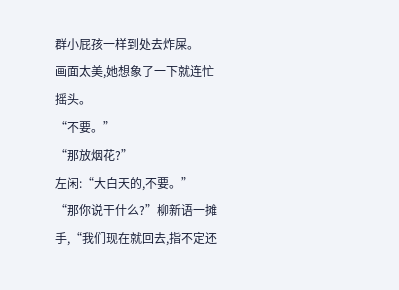群小屁孩一样到处去炸屎。
画面太美,她想象了一下就连忙摇头。
“不要。”
“那放烟花?”
左闲:“大白天的,不要。”
“那你说干什么?”柳新语一摊手,“我们现在就回去,指不定还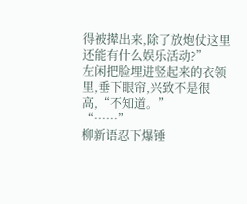得被撵出来,除了放炮仗这里还能有什么娱乐活动?”
左闲把脸埋进竖起来的衣领里,垂下眼帘,兴致不是很高,“不知道。”
“……”
柳新语忍下爆锤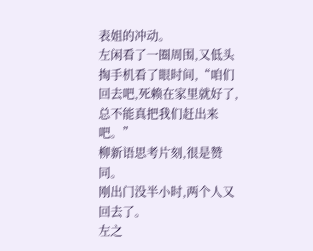表姐的冲动。
左闲看了一圈周围,又低头掏手机看了眼时间,“咱们回去吧,死赖在家里就好了,总不能真把我们赶出来吧。”
柳新语思考片刻,很是赞同。
刚出门没半小时,两个人又回去了。
左之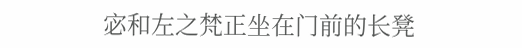宓和左之梵正坐在门前的长凳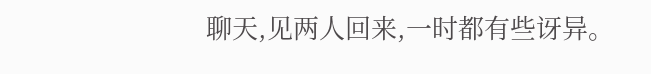聊天,见两人回来,一时都有些讶异。